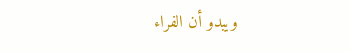ويبدو أن الفراء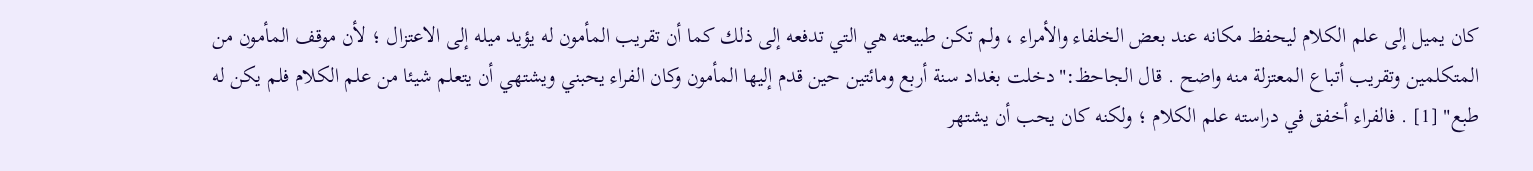كان يميل إلى علم الكلام ليحفظ مكانه عند بعض الخلفاء والأمراء ، ولم تكن طبيعته هي التي تدفعه إلى ذلك كما أن تقريب المأمون له يؤيد ميله إلى الاعتزال ؛ لأن موقف المأمون من المتكلمين وتقريب أتباع المعتزلة منه واضح . قال الجاحظ:"دخلت بغداد سنة أربع ومائتين حين قدم إليها المأمون وكان الفراء يحبني ويشتهي أن يتعلم شيئا من علم الكلام فلم يكن له طبع" [1] . فالفراء أخفق في دراسته علم الكلام ؛ ولكنه كان يحب أن يشتهر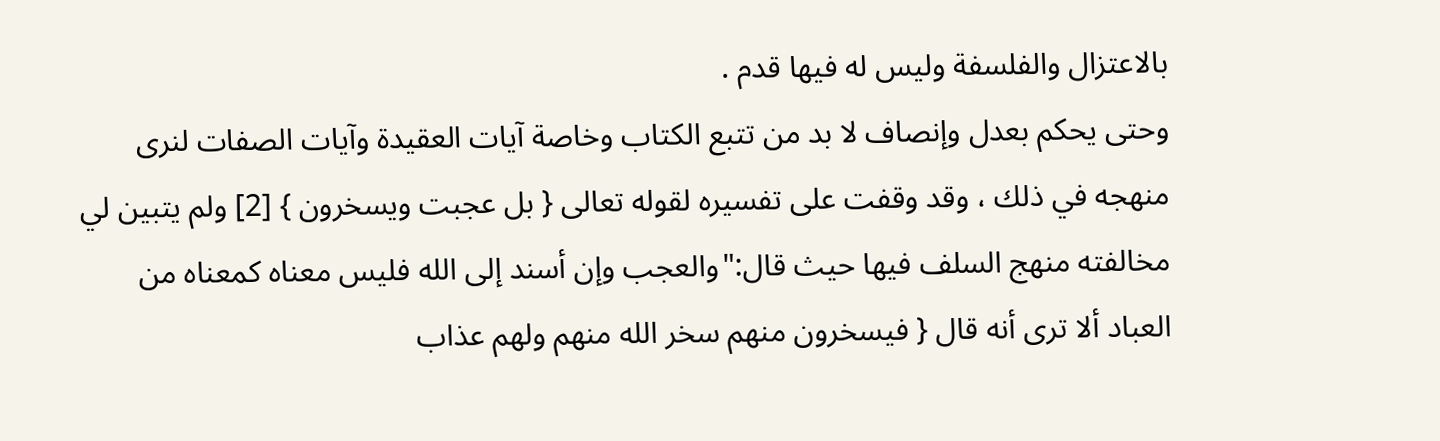بالاعتزال والفلسفة وليس له فيها قدم .
وحتى يحكم بعدل وإنصاف لا بد من تتبع الكتاب وخاصة آيات العقيدة وآيات الصفات لنرى منهجه في ذلك ، وقد وقفت على تفسيره لقوله تعالى { بل عجبت ويسخرون } [2] ولم يتبين لي مخالفته منهج السلف فيها حيث قال:"والعجب وإن أسند إلى الله فليس معناه كمعناه من العباد ألا ترى أنه قال { فيسخرون منهم سخر الله منهم ولهم عذاب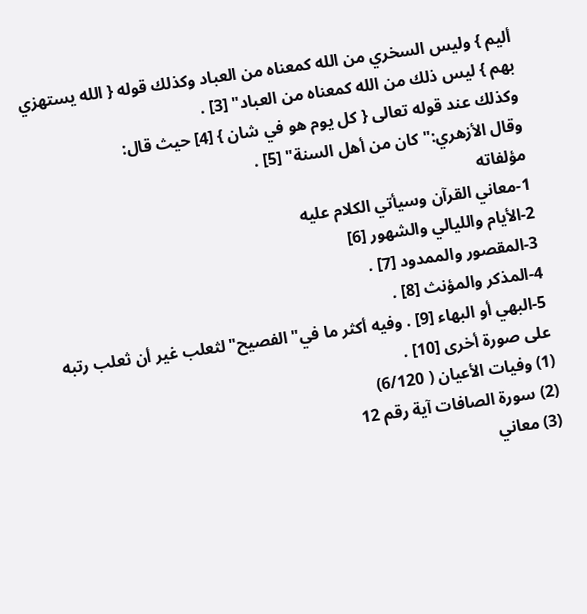أليم } وليس السخري من الله كمعناه من العباد وكذلك قوله { الله يستهزي بهم } ليس ذلك من الله كمعناه من العباد" [3] .
وكذلك عند قوله تعالى { كل يوم هو في شان } [4] حيث قال:
وقال الأزهري:"كان من أهل السنة" [5] .
مؤلفاته
1-معاني القرآن وسيأتي الكلام عليه
2-الأيام والليالي والشهور [6]
3-المقصور والممدود [7] .
4-المذكر والمؤنث [8] .
5-البهي أو البهاء [9] . وفيه أكثر ما في"الفصيح"لثعلب غير أن ثعلب رتبه على صورة أخرى [10] .
(1) وفيات الأعيان ( 6/120)
(2) سورة الصافات آية رقم 12
(3) معاني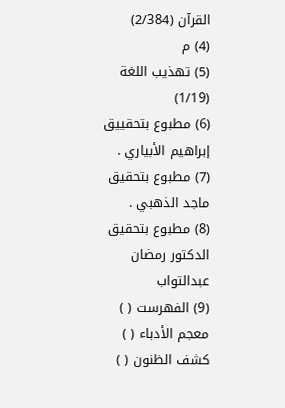القرآن (2/384)
(4) م
(5) تهذيب اللغة (1/19)
(6) مطبوع بتحقييق إبراهيم الأبياري .
(7) مطبوع بتحقيق ماجد الذهبي .
(8) مطبوع بتحقيق الدكتور رمضان عبدالتواب
(9) الفهرست ( ) معجم الأدباء ( ) كشف الظنون ( )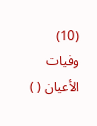(10) وفيات الأعيان ( )